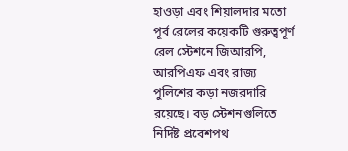হাওড়া এবং শিয়ালদার মতো পূর্ব রেলের কয়েকটি গুরুত্বপূর্ণ রেল স্টেশনে জিআরপি, আরপিএফ এবং রাজ্য পুলিশের কড়া নজরদারি রয়েছে। বড় স্টেশনগুলিতে নির্দিষ্ট প্রবেশপথ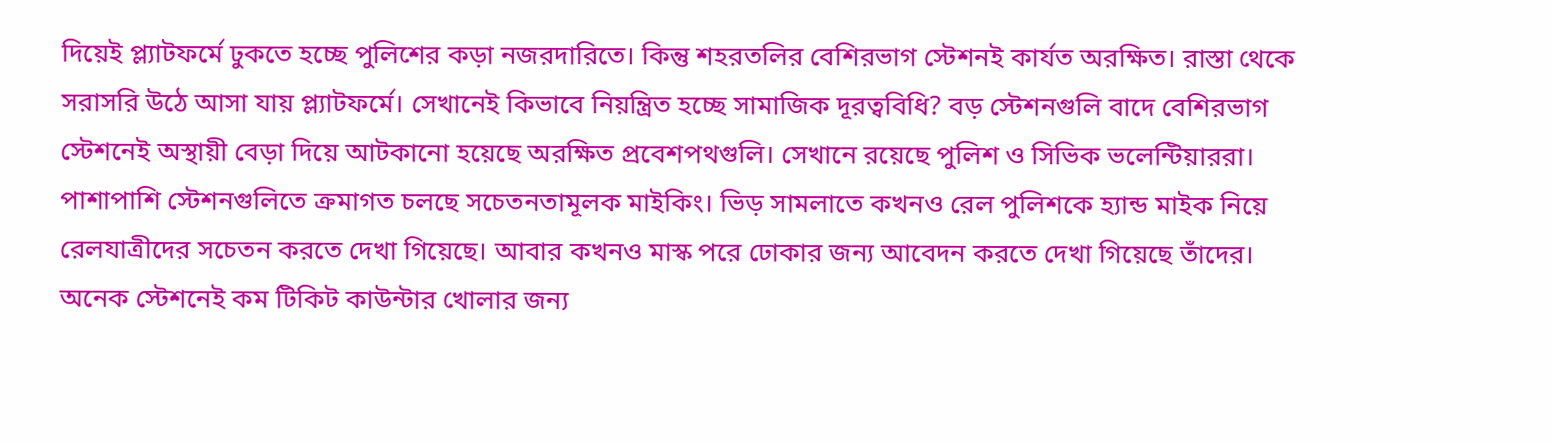দিয়েই প্ল্যাটফর্মে ঢুকতে হচ্ছে পুলিশের কড়া নজরদারিতে। কিন্তু শহরতলির বেশিরভাগ স্টেশনই কার্যত অরক্ষিত। রাস্তা থেকে সরাসরি উঠে আসা যায় প্ল্যাটফর্মে। সেখানেই কিভাবে নিয়ন্ত্রিত হচ্ছে সামাজিক দূরত্ববিধি? বড় স্টেশনগুলি বাদে বেশিরভাগ স্টেশনেই অস্থায়ী বেড়া দিয়ে আটকানো হয়েছে অরক্ষিত প্রবেশপথগুলি। সেখানে রয়েছে পুলিশ ও সিভিক ভলেন্টিয়াররা। পাশাপাশি স্টেশনগুলিতে ক্রমাগত চলছে সচেতনতামূলক মাইকিং। ভিড় সামলাতে কখনও রেল পুলিশকে হ্যান্ড মাইক নিয়ে রেলযাত্রীদের সচেতন করতে দেখা গিয়েছে। আবার কখনও মাস্ক পরে ঢোকার জন্য আবেদন করতে দেখা গিয়েছে তাঁদের।
অনেক স্টেশনেই কম টিকিট কাউন্টার খোলার জন্য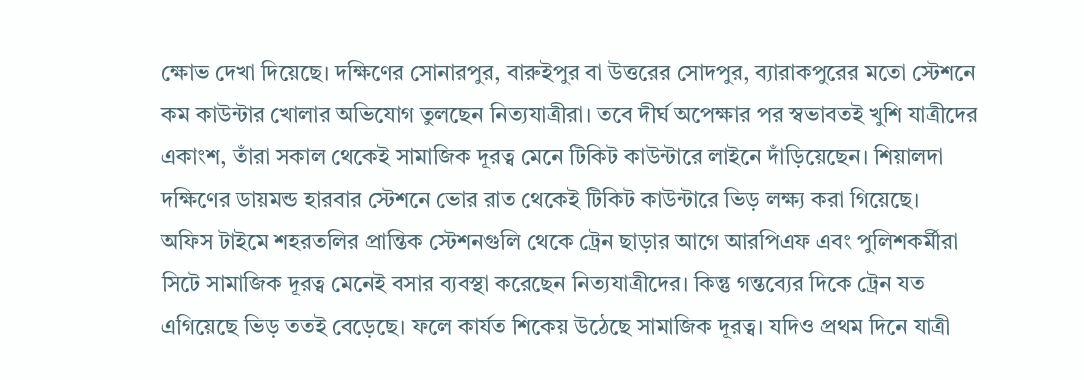ক্ষোভ দেখা দিয়েছে। দক্ষিণের সোনারপুর, বারুইপুর বা উত্তরের সোদপুর, ব্যারাকপুরের মতো স্টেশনে কম কাউন্টার খোলার অভিযোগ তুলছেন নিত্যযাত্রীরা। তবে দীর্ঘ অপেক্ষার পর স্বভাবতই খুশি যাত্রীদের একাংশ, তাঁরা সকাল থেকেই সামাজিক দূরত্ব মেনে টিকিট কাউন্টারে লাইনে দাঁড়িয়েছেন। শিয়ালদা দক্ষিণের ডায়মন্ড হারবার স্টেশনে ভোর রাত থেকেই টিকিট কাউন্টারে ভিড় লক্ষ্য করা গিয়েছে।
অফিস টাইমে শহরতলির প্রান্তিক স্টেশনগুলি থেকে ট্রেন ছাড়ার আগে আরপিএফ এবং পুলিশকর্মীরা সিটে সামাজিক দূরত্ব মেনেই বসার ব্যবস্থা করেছেন নিত্যযাত্রীদের। কিন্তু গন্তব্যের দিকে ট্রেন যত এগিয়েছে ভিড় ততই বেড়েছে। ফলে কার্যত শিকেয় উঠেছে সামাজিক দূরত্ব। যদিও প্রথম দিনে যাত্রী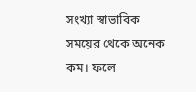সংখ্যা স্বাভাবিক সময়ের থেকে অনেক কম। ফলে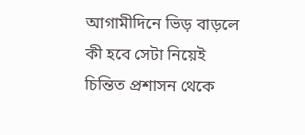আগামীদিনে ভিড় বাড়লে কী হবে সেটা নিয়েই চিন্তিত প্রশাসন থেকে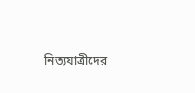নিত্যযাত্রীদের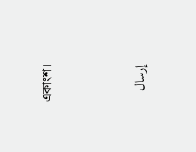একাংশ।




إرسال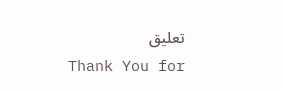تعليق
Thank You for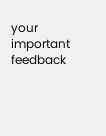your important feedback